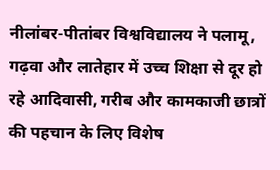नीलांबर-पीतांबर विश्वविद्यालय ने पलामू, गढ़वा और लातेहार में उच्च शिक्षा से दूर हो रहे आदिवासी, गरीब और कामकाजी छात्रों की पहचान के लिए विशेष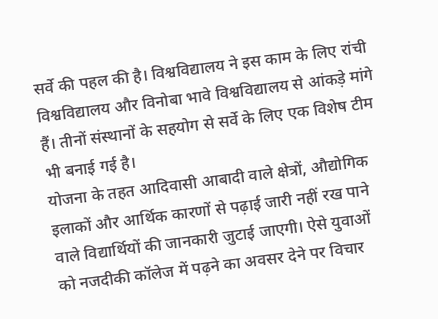सर्वे की पहल की है। विश्वविद्यालय ने इस काम के लिए रांची विश्वविद्यालय और विनोबा भावे विश्वविद्यालय से आंकड़े मांगे हैं। तीनों संस्थानों के सहयोग से सर्वे के लिए एक विशेष टीम भी बनाई गई है।
योजना के तहत आदिवासी आबादी वाले क्षेत्रों, औद्योगिक इलाकों और आर्थिक कारणों से पढ़ाई जारी नहीं रख पाने वाले विद्यार्थियों की जानकारी जुटाई जाएगी। ऐसे युवाओं को नजदीकी कॉलेज में पढ़ने का अवसर देने पर विचार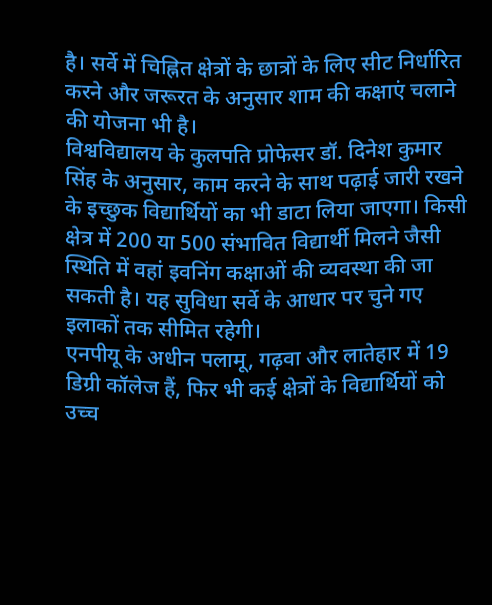है। सर्वे में चिह्नित क्षेत्रों के छात्रों के लिए सीट निर्धारित करने और जरूरत के अनुसार शाम की कक्षाएं चलाने की योजना भी है।
विश्वविद्यालय के कुलपति प्रोफेसर डॉ. दिनेश कुमार सिंह के अनुसार, काम करने के साथ पढ़ाई जारी रखने के इच्छुक विद्यार्थियों का भी डाटा लिया जाएगा। किसी क्षेत्र में 200 या 500 संभावित विद्यार्थी मिलने जैसी स्थिति में वहां इवनिंग कक्षाओं की व्यवस्था की जा सकती है। यह सुविधा सर्वे के आधार पर चुने गए इलाकों तक सीमित रहेगी।
एनपीयू के अधीन पलामू, गढ़वा और लातेहार में 19 डिग्री कॉलेज हैं, फिर भी कई क्षेत्रों के विद्यार्थियों को उच्च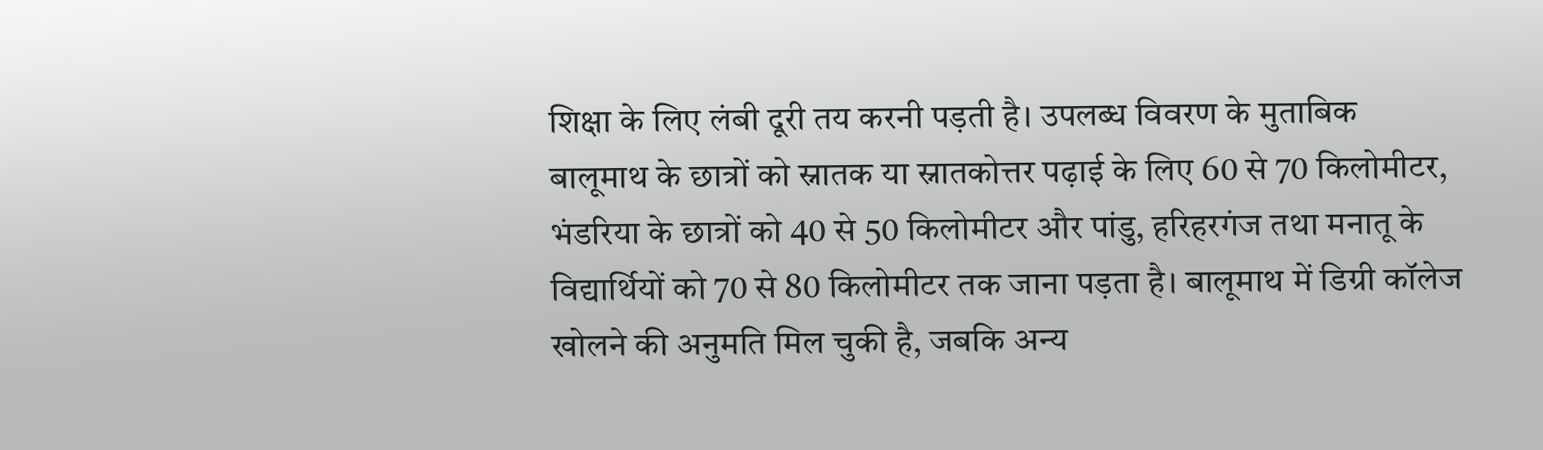शिक्षा के लिए लंबी दूरी तय करनी पड़ती है। उपलब्ध विवरण के मुताबिक बालूमाथ के छात्रों को स्नातक या स्नातकोत्तर पढ़ाई के लिए 60 से 70 किलोमीटर, भंडरिया के छात्रों को 40 से 50 किलोमीटर और पांडु, हरिहरगंज तथा मनातू के विद्यार्थियों को 70 से 80 किलोमीटर तक जाना पड़ता है। बालूमाथ में डिग्री कॉलेज खोलने की अनुमति मिल चुकी है, जबकि अन्य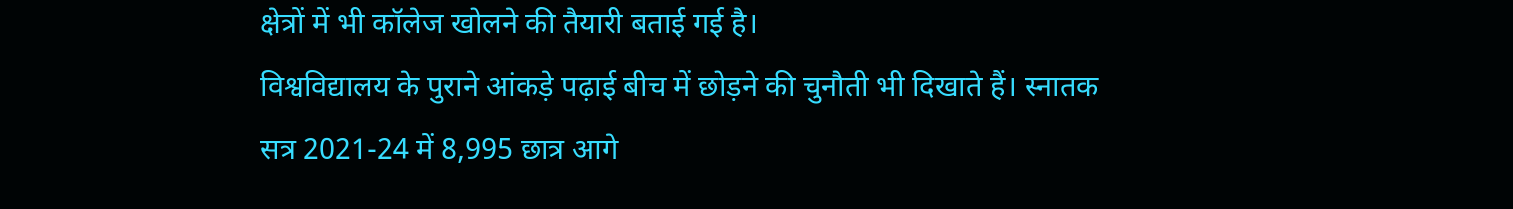क्षेत्रों में भी कॉलेज खोलने की तैयारी बताई गई है।
विश्वविद्यालय के पुराने आंकड़े पढ़ाई बीच में छोड़ने की चुनौती भी दिखाते हैं। स्नातक सत्र 2021-24 में 8,995 छात्र आगे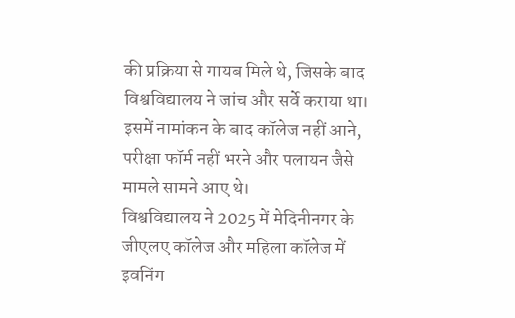की प्रक्रिया से गायब मिले थे, जिसके बाद विश्वविद्यालय ने जांच और सर्वे कराया था। इसमें नामांकन के बाद कॉलेज नहीं आने, परीक्षा फॉर्म नहीं भरने और पलायन जैसे मामले सामने आए थे।
विश्वविद्यालय ने 2025 में मेदिनीनगर के जीएलए कॉलेज और महिला कॉलेज में इवनिंग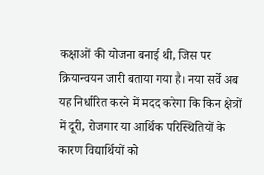कक्षाओं की योजना बनाई थी, जिस पर क्रियान्वयन जारी बताया गया है। नया सर्वे अब यह निर्धारित करने में मदद करेगा कि किन क्षेत्रों में दूरी, रोजगार या आर्थिक परिस्थितियों के कारण विद्यार्थियों को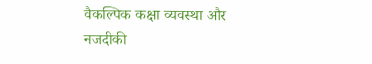वैकल्पिक कक्षा व्यवस्था और नजदीकी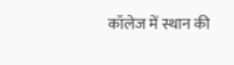कॉलेज में स्थान की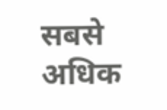सबसे अधिक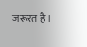जरूरत है।